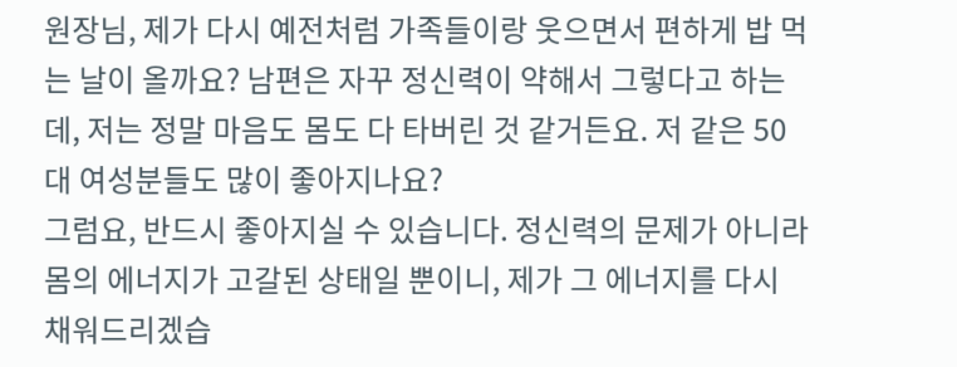원장님, 제가 다시 예전처럼 가족들이랑 웃으면서 편하게 밥 먹는 날이 올까요? 남편은 자꾸 정신력이 약해서 그렇다고 하는데, 저는 정말 마음도 몸도 다 타버린 것 같거든요. 저 같은 50대 여성분들도 많이 좋아지나요?
그럼요, 반드시 좋아지실 수 있습니다. 정신력의 문제가 아니라 몸의 에너지가 고갈된 상태일 뿐이니, 제가 그 에너지를 다시 채워드리겠습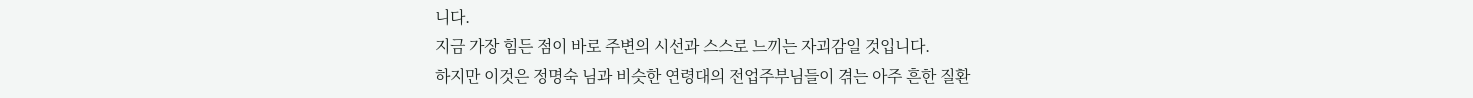니다.
지금 가장 힘든 점이 바로 주변의 시선과 스스로 느끼는 자괴감일 것입니다.
하지만 이것은 정명숙 님과 비슷한 연령대의 전업주부님들이 겪는 아주 흔한 질환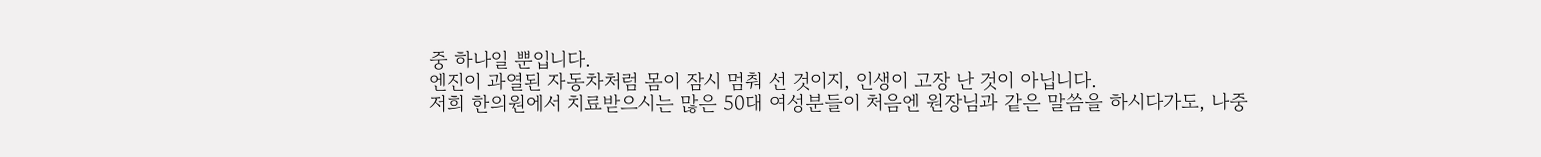중 하나일 뿐입니다.
엔진이 과열된 자동차처럼 몸이 잠시 멈춰 선 것이지, 인생이 고장 난 것이 아닙니다.
저희 한의원에서 치료받으시는 많은 50대 여성분들이 처음엔 원장님과 같은 말씀을 하시다가도, 나중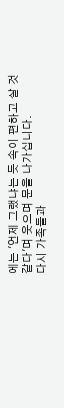에는 '언제 그랬냐는 듯 속이 편하고 살 것 같다'며 웃으며 문을 나가십니다.
다시 가족들과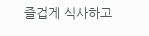즐겁게 식사하고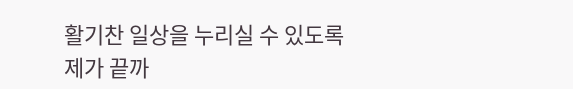활기찬 일상을 누리실 수 있도록 제가 끝까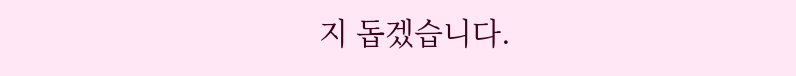지 돕겠습니다.